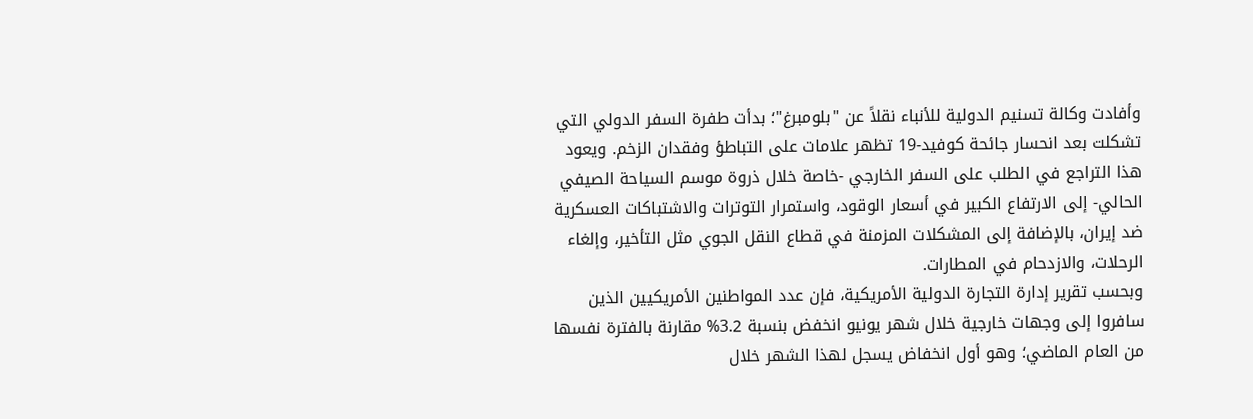وأفادت وكالة تسنيم الدولية للأنباء نقلاً عن "بلومبرغ"؛ بدأت طفرة السفر الدولي التي تشكلت بعد انحسار جائحة كوفيد-19 تظهر علامات على التباطؤ وفقدان الزخم. ويعود هذا التراجع في الطلب على السفر الخارجي -خاصة خلال ذروة موسم السياحة الصيفي الحالي- إلى الارتفاع الكبير في أسعار الوقود، واستمرار التوترات والاشتباكات العسكرية ضد إيران، بالإضافة إلى المشكلات المزمنة في قطاع النقل الجوي مثل التأخير، وإلغاء الرحلات، والازدحام في المطارات.
وبحسب تقرير إدارة التجارة الدولية الأمريكية، فإن عدد المواطنين الأمريكيين الذين سافروا إلى وجهات خارجية خلال شهر يونيو انخفض بنسبة 3.2% مقارنة بالفترة نفسها من العام الماضي؛ وهو أول انخفاض يسجل لهذا الشهر خلال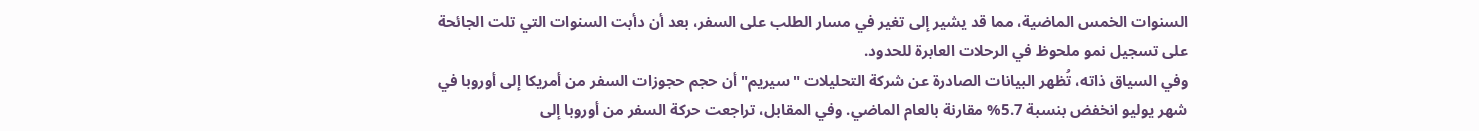السنوات الخمس الماضية، مما قد يشير إلى تغير في مسار الطلب على السفر، بعد أن دأبت السنوات التي تلت الجائحة على تسجيل نمو ملحوظ في الرحلات العابرة للحدود.
وفي السياق ذاته، تُظهر البيانات الصادرة عن شركة التحليلات "سيريم" أن حجم حجوزات السفر من أمريكا إلى أوروبا في شهر يوليو انخفض بنسبة 5.7% مقارنة بالعام الماضي. وفي المقابل، تراجعت حركة السفر من أوروبا إلى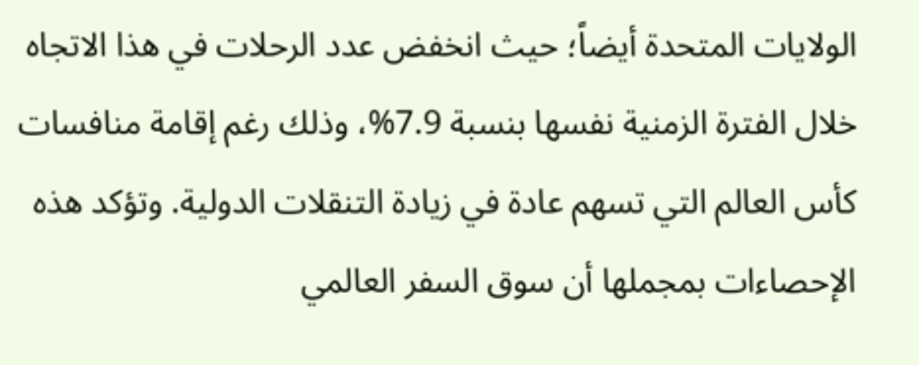الولايات المتحدة أيضاً؛ حيث انخفض عدد الرحلات في هذا الاتجاه خلال الفترة الزمنية نفسها بنسبة 7.9%، وذلك رغم إقامة منافسات كأس العالم التي تسهم عادة في زيادة التنقلات الدولية. وتؤكد هذه الإحصاءات بمجملها أن سوق السفر العالمي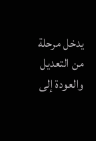يدخل مرحلة من التعديل والعودة إلى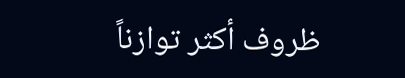ظروف أكثر توازناً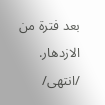بعد فترة من الازدهار.
/انتهى/